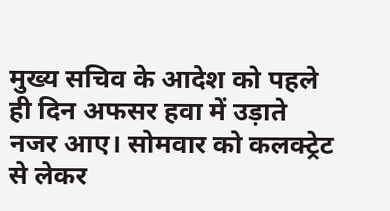मुख्य सचिव के आदेश को पहले ही दिन अफसर हवा में उड़ाते नजर आए। सोमवार को कलक्ट्रेट से लेकर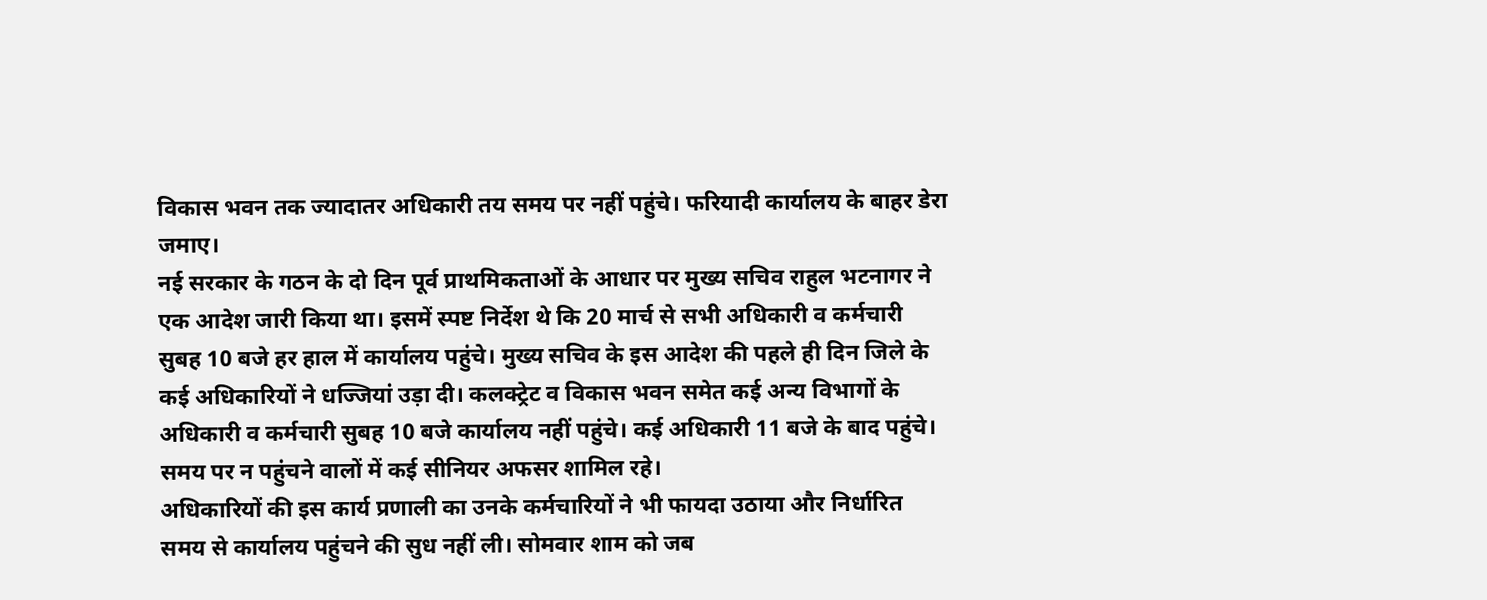विकास भवन तक ज्यादातर अधिकारी तय समय पर नहीं पहुंचे। फरियादी कार्यालय के बाहर डेरा जमाए।
नई सरकार के गठन के दो दिन पूर्व प्राथमिकताओं के आधार पर मुख्य सचिव राहुल भटनागर ने एक आदेश जारी किया था। इसमें स्पष्ट निर्देश थे कि 20 मार्च से सभी अधिकारी व कर्मचारी सुबह 10 बजे हर हाल में कार्यालय पहुंचे। मुख्य सचिव के इस आदेश की पहले ही दिन जिले के कई अधिकारियों ने धज्जियां उड़ा दी। कलक्ट्रेट व विकास भवन समेत कई अन्य विभागों के अधिकारी व कर्मचारी सुबह 10 बजे कार्यालय नहीं पहुंचे। कई अधिकारी 11 बजे के बाद पहुंचे। समय पर न पहुंचने वालों में कई सीनियर अफसर शामिल रहे।
अधिकारियों की इस कार्य प्रणाली का उनके कर्मचारियों ने भी फायदा उठाया और निर्धारित समय से कार्यालय पहुंचने की सुध नहीं ली। सोमवार शाम को जब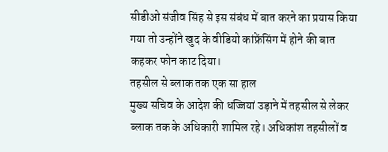सीडीओ संजीव सिंह से इस संबंध में बात करने का प्रयास किया गया तो उन्होंने खुद के वीडियो कांफ्रेंसिंग में होने की बात कहकर फोन काट दिया।
तहसील से ब्लाक तक एक सा हाल
मुख्य सचिव के आदेश की धज्जियां उड़ाने में तहसील से लेकर ब्लाक तक के अधिकारी शामिल रहे। अधिकांश तहसीलों व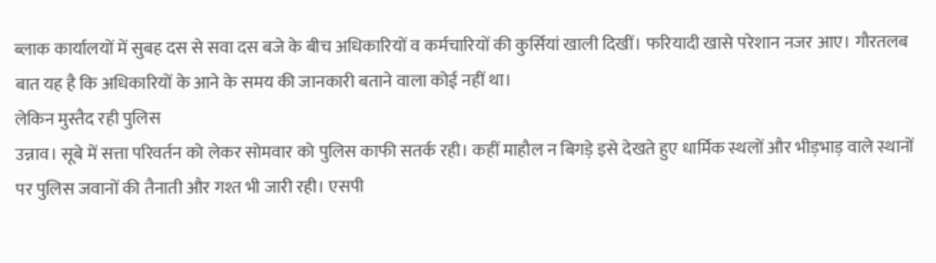ब्लाक कार्यालयों में सुबह दस से सवा दस बजे के बीच अधिकारियों व कर्मचारियों की कुर्सियां खाली दिखीं। फरियादी खासे परेशान नजर आए। गौरतलब बात यह है कि अधिकारियों के आने के समय की जानकारी बताने वाला कोई नहीं था।
लेकिन मुस्तैद रही पुलिस
उन्नाव। सूबे में सत्ता परिवर्तन को लेकर सोमवार को पुलिस काफी सतर्क रही। कहीं माहौल न बिगड़े इसे देखते हुए धार्मिक स्थलों और भीड़भाड़ वाले स्थानों पर पुलिस जवानों की तैनाती और गश्त भी जारी रही। एसपी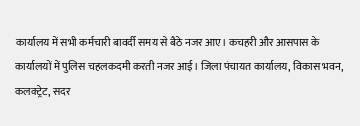कार्यालय में सभी कर्मचारी बावर्दी समय से बैठे नजर आए। कचहरी और आसपास के कार्यालयों में पुलिस चहलकदमी करती नजर आई। जिला पंचायत कार्यालय, विकास भवन, कलक्ट्रेट, सदर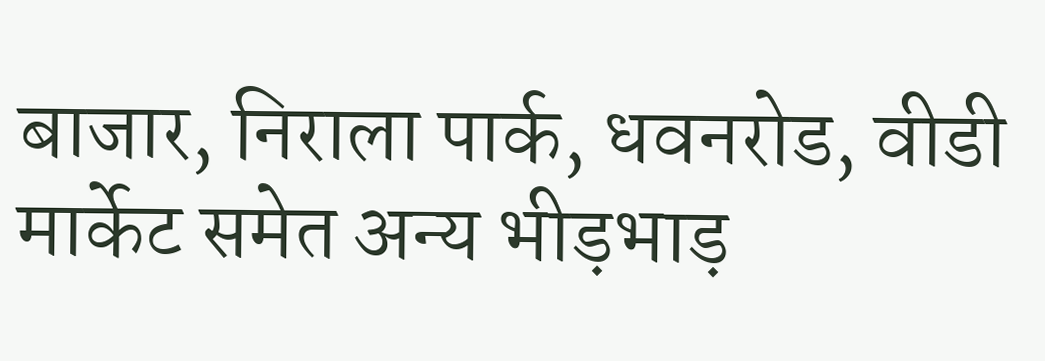बाजार, निराला पार्क, धवनरोड, वीडी मार्केट समेत अन्य भीड़भाड़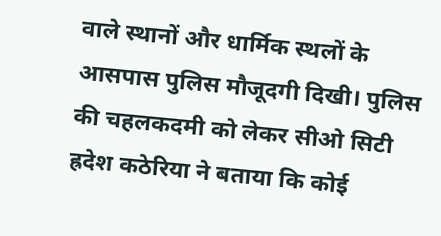वाले स्थानों और धार्मिक स्थलों के आसपास पुलिस मौजूदगी दिखी। पुलिस की चहलकदमी को लेकर सीओ सिटी ह्रदेश कठेरिया ने बताया कि कोई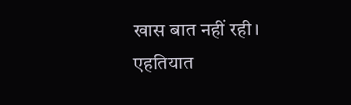खास बात नहीं रही। एहतियात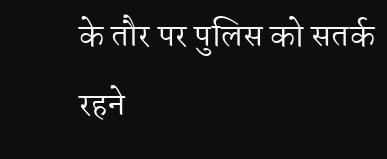के तौर पर पुलिस को सतर्क रहने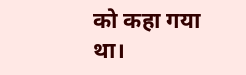को कहा गया था।